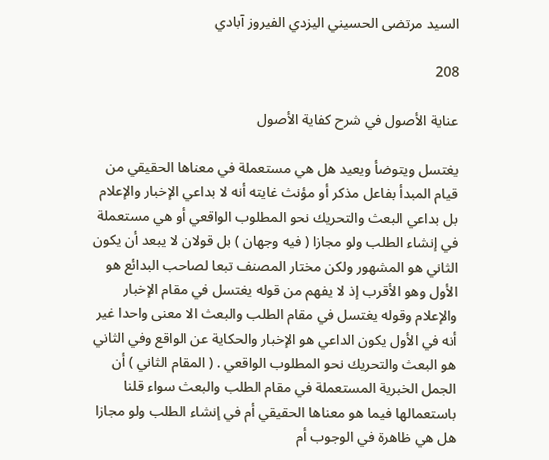السيد مرتضى الحسيني اليزدي الفيروز آبادي

208

عناية الأصول في شرح كفاية الأصول

يغتسل ويتوضأ ويعيد هل هي مستعملة في معناها الحقيقي من قيام المبدأ بفاعل مذكر أو مؤنث غايته أنه لا بداعي الإخبار والإعلام بل بداعي البعث والتحريك نحو المطلوب الواقعي أو هي مستعملة في إنشاء الطلب ولو مجازا ( فيه وجهان ) بل قولان لا يبعد أن يكون الثاني هو المشهور ولكن مختار المصنف تبعا لصاحب البدائع هو الأول وهو الأقرب إذ لا يفهم من قوله يغتسل في مقام الإخبار والإعلام وقوله يغتسل في مقام الطلب والبعث الا معنى واحدا غير أنه في الأول يكون الداعي هو الإخبار والحكاية عن الواقع وفي الثاني هو البعث والتحريك نحو المطلوب الواقعي . ( المقام الثاني ) أن الجمل الخبرية المستعملة في مقام الطلب والبعث سواء قلنا باستعمالها فيما هو معناها الحقيقي أم في إنشاء الطلب ولو مجازا هل هي ظاهرة في الوجوب أم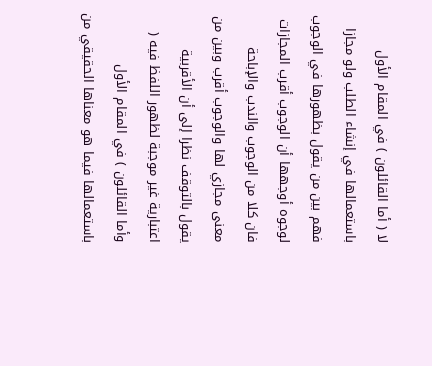لا ( أما القائلون ) في المقام الأول باستعمالها في إنشاء الطلب ولو مجازا فهم بين من يقول بظهورها في الوجوب لوجوه أوجهها أن الوجوب أقرب المجازات فان كلا من الوجوب والندب والإباحة معنى مجازي لها والوجوب أقرب وبين من يقول بالتوقف نظرا إلى أن الأقربية اعتبارية غير موجبة لظهور اللفظ فيه ( وأما القائلون ) في المقام الأول باستعمالها فيما هو معناها الحقيقي من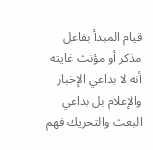قيام المبدأ بفاعل مذكر أو مؤنث غايته أنه لا بداعي الإخبار والإعلام بل بداعي البعث والتحريك فهم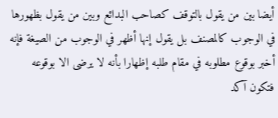أيضا بين من يقول بالتوقف كصاحب البدائع وبين من يقول بظهورها في الوجوب كالمصنف بل يقول إنها أظهر في الوجوب من الصيغة فإنه أخبر بوقوع مطلوبه في مقام طلبه إظهارا بأنه لا يرضى الا بوقوعه فتكون آكد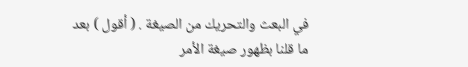في البعث والتحريك من الصيغة . ( أقول ) بعد ما قلنا بظهور صيغة الأمر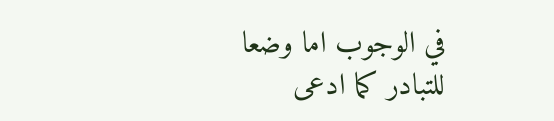في الوجوب اما وضعا للتبادر كما ادعى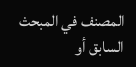المصنف في المبحث السابق أو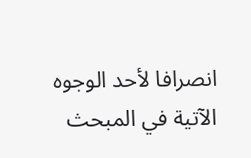انصرافا لأحد الوجوه الآتية في المبحث